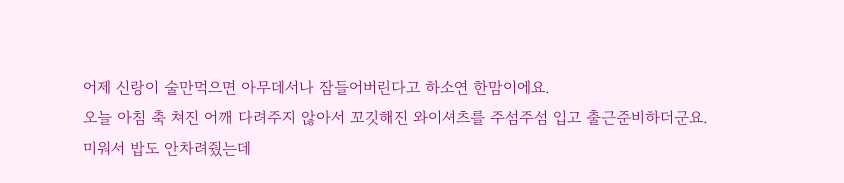어제 신랑이 술만먹으면 아무데서나 잠들어버린다고 하소연 한맘이에요.
오늘 아침 축 쳐진 어깨 다려주지 않아서 꼬깃해진 와이셔츠를 주섬주섬 입고 출근준비하더군요.
미워서 밥도 안차려줬는데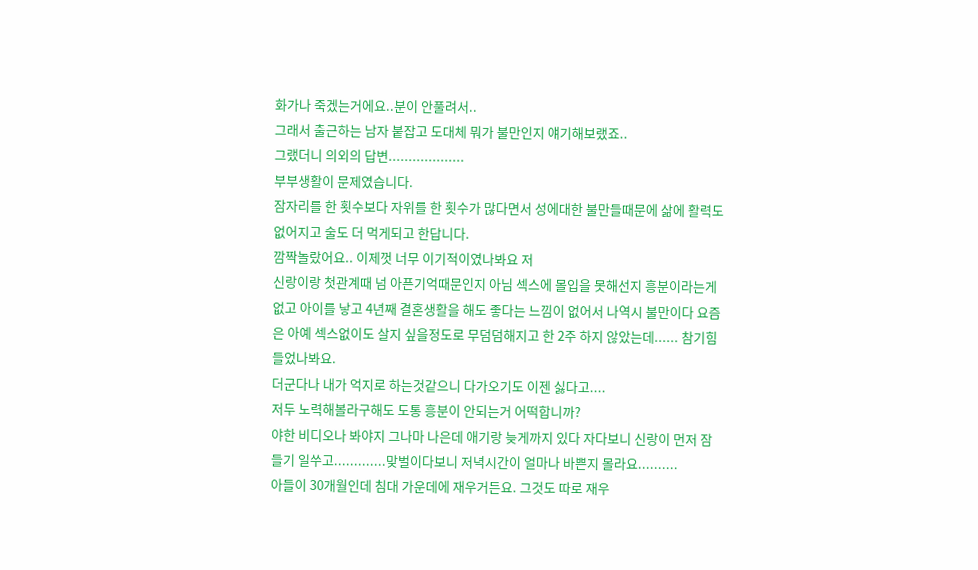화가나 죽겠는거에요..분이 안풀려서..
그래서 출근하는 남자 붙잡고 도대체 뭐가 불만인지 얘기해보랬죠..
그랬더니 의외의 답변...................
부부생활이 문제였습니다.
잠자리를 한 횟수보다 자위를 한 횟수가 많다면서 성에대한 불만들때문에 삶에 활력도 없어지고 술도 더 먹게되고 한답니다.
깜짝놀랐어요.. 이제껏 너무 이기적이였나봐요 저
신랑이랑 첫관계때 넘 아픈기억때문인지 아님 섹스에 몰입을 못해선지 흥분이라는게 없고 아이를 낳고 4년째 결혼생활을 해도 좋다는 느낌이 없어서 나역시 불만이다 요즘은 아예 섹스없이도 살지 싶을정도로 무덤덤해지고 한 2주 하지 않았는데...... 참기힘들었나봐요.
더군다나 내가 억지로 하는것같으니 다가오기도 이젠 싫다고....
저두 노력해볼라구해도 도통 흥분이 안되는거 어떡합니까?
야한 비디오나 봐야지 그나마 나은데 애기랑 늦게까지 있다 자다보니 신랑이 먼저 잠들기 일쑤고.............맞벌이다보니 저녁시간이 얼마나 바쁜지 몰라요..........
아들이 30개월인데 침대 가운데에 재우거든요. 그것도 따로 재우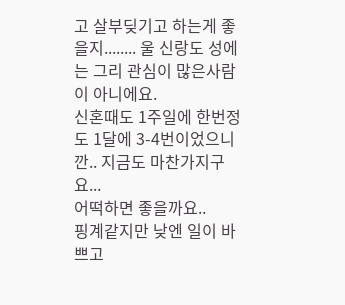고 살부딪기고 하는게 좋을지........ 울 신랑도 성에는 그리 관심이 많은사람이 아니에요.
신혼때도 1주일에 한번정도 1달에 3-4번이었으니깐.. 지금도 마찬가지구요...
어떡하면 좋을까요..
핑계같지만 낮엔 일이 바쁘고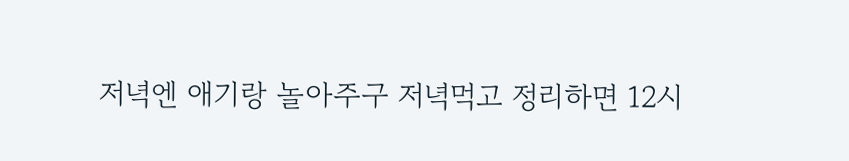저녁엔 애기랑 놀아주구 저녁먹고 정리하면 12시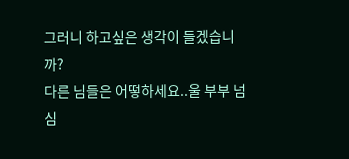그러니 하고싶은 생각이 들겠습니까?
다른 님들은 어떻하세요..울 부부 넘 심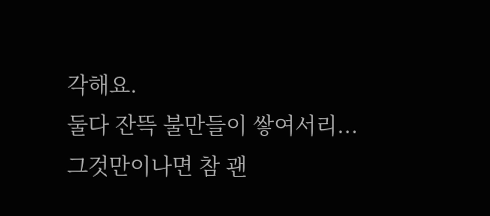각해요.
둘다 잔뜩 불만들이 쌓여서리...
그것만이나면 참 괜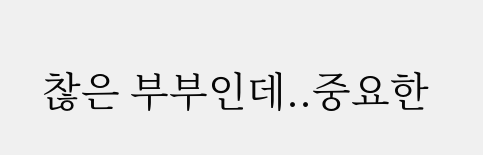찮은 부부인데..중요한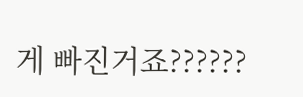게 빠진거죠??????